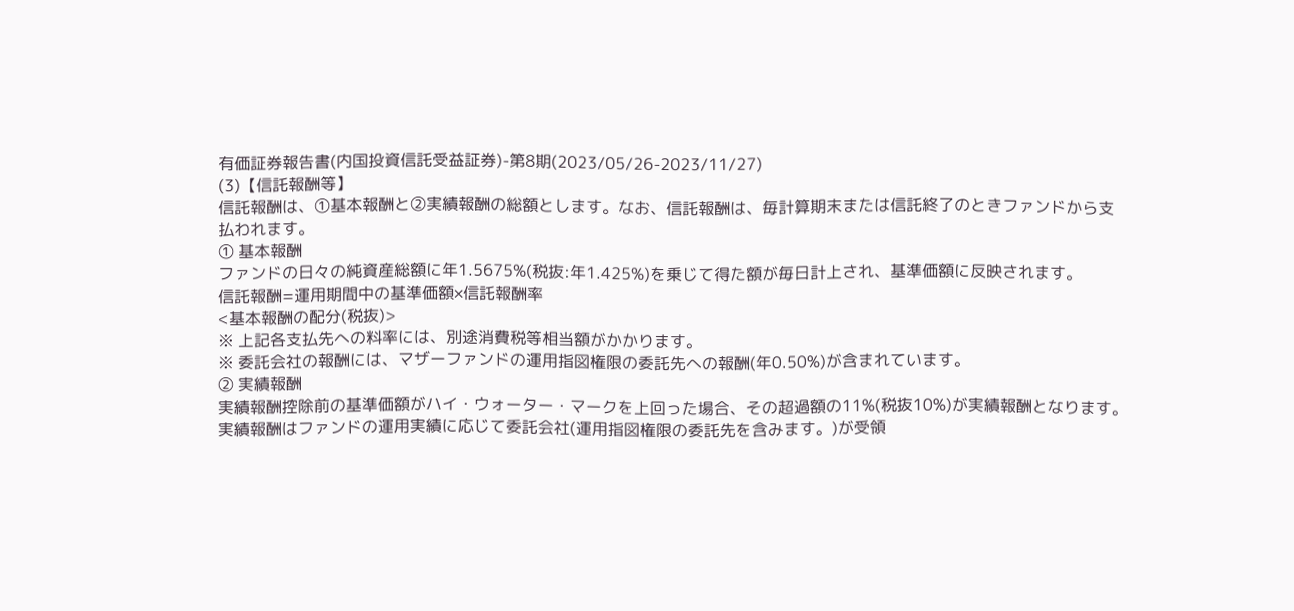有価証券報告書(内国投資信託受益証券)-第8期(2023/05/26-2023/11/27)
(3)【信託報酬等】
信託報酬は、①基本報酬と②実績報酬の総額とします。なお、信託報酬は、毎計算期末または信託終了のときファンドから支払われます。
① 基本報酬
ファンドの日々の純資産総額に年1.5675%(税抜:年1.425%)を乗じて得た額が毎日計上され、基準価額に反映されます。
信託報酬=運用期間中の基準価額×信託報酬率
<基本報酬の配分(税抜)>
※ 上記各支払先への料率には、別途消費税等相当額がかかります。
※ 委託会社の報酬には、マザーファンドの運用指図権限の委託先への報酬(年0.50%)が含まれています。
② 実績報酬
実績報酬控除前の基準価額がハイ・ウォーター・マークを上回った場合、その超過額の11%(税抜10%)が実績報酬となります。
実績報酬はファンドの運用実績に応じて委託会社(運用指図権限の委託先を含みます。)が受領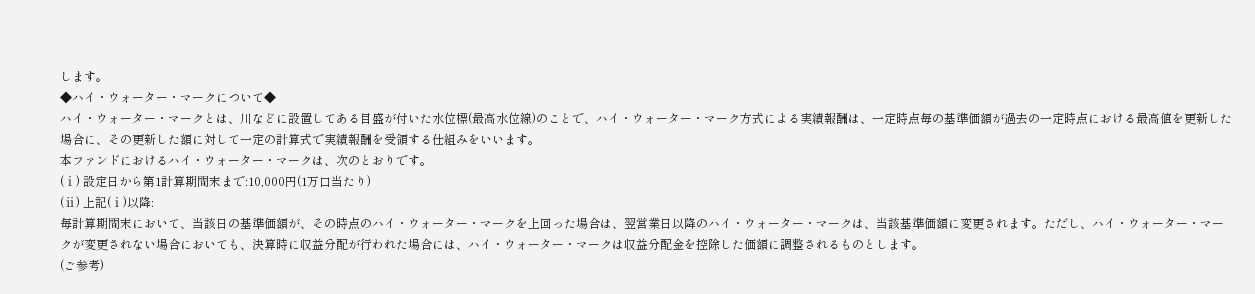します。
◆ハイ・ウォーター・マークについて◆
ハイ・ウォーター・マークとは、川などに設置してある目盛が付いた水位標(最高水位線)のことで、ハイ・ウォーター・マーク方式による実績報酬は、一定時点毎の基準価額が過去の一定時点における最高値を更新した場合に、その更新した額に対して一定の計算式で実績報酬を受領する仕組みをいいます。
本ファンドにおけるハイ・ウォーター・マークは、次のとおりです。
(ⅰ) 設定日から第1計算期間末まで:10,000円(1万口当たり)
(ⅱ) 上記(ⅰ)以降:
毎計算期間末において、当該日の基準価額が、その時点のハイ・ウォーター・マークを上回った場合は、翌営業日以降のハイ・ウォーター・マークは、当該基準価額に変更されます。ただし、ハイ・ウォーター・マークが変更されない場合においても、決算時に収益分配が行われた場合には、ハイ・ウォーター・マークは収益分配金を控除した価額に調整されるものとします。
(ご参考)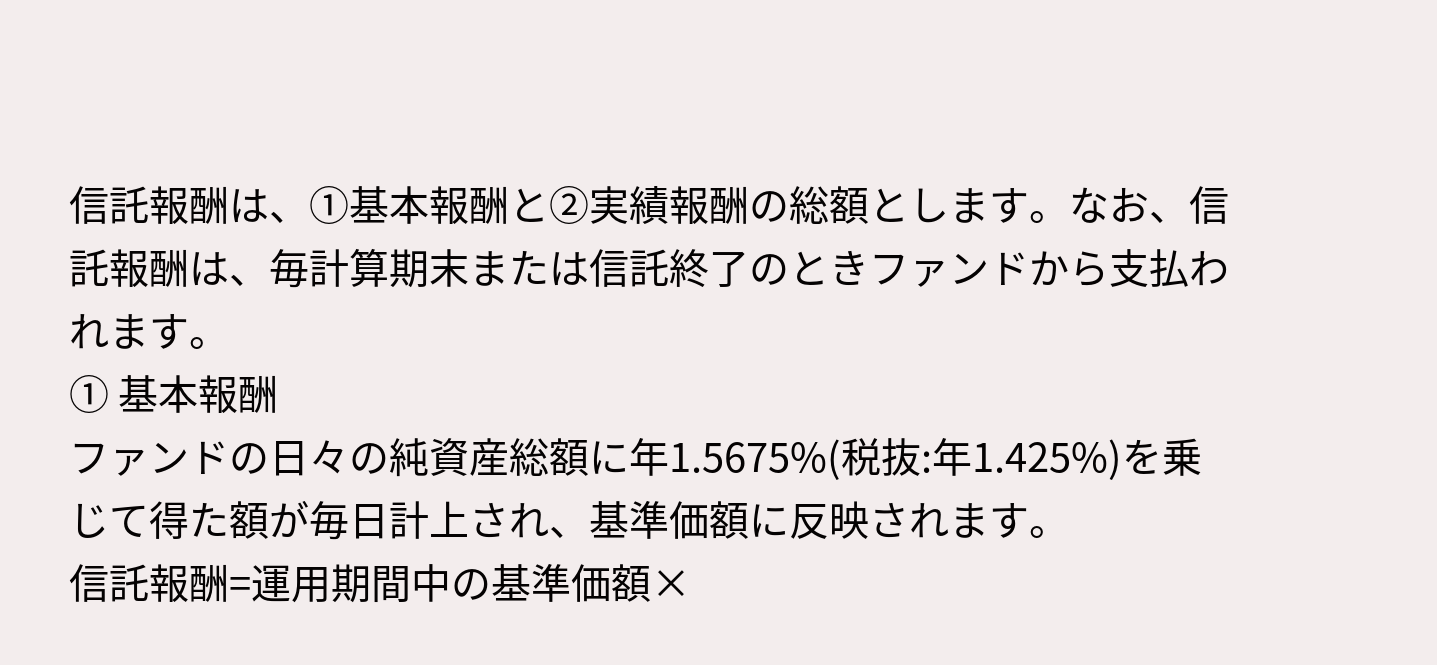信託報酬は、①基本報酬と②実績報酬の総額とします。なお、信託報酬は、毎計算期末または信託終了のときファンドから支払われます。
① 基本報酬
ファンドの日々の純資産総額に年1.5675%(税抜:年1.425%)を乗じて得た額が毎日計上され、基準価額に反映されます。
信託報酬=運用期間中の基準価額×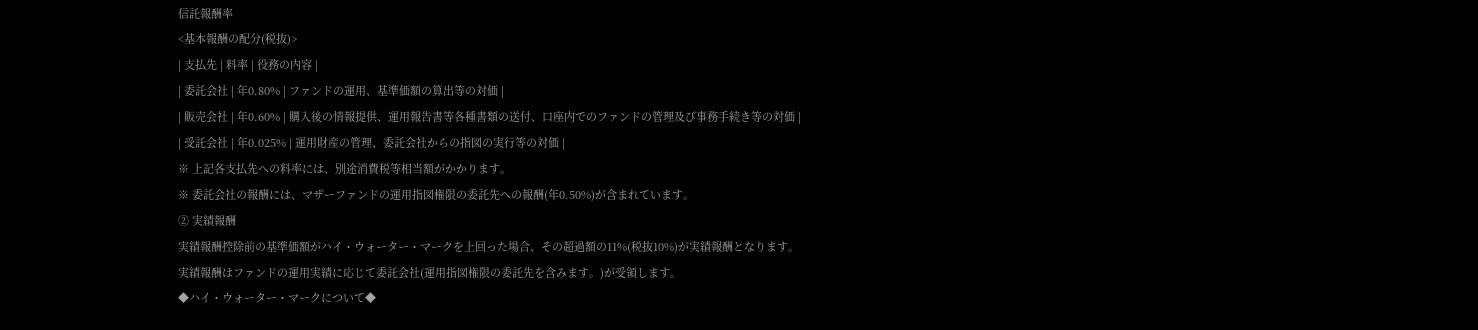信託報酬率
<基本報酬の配分(税抜)>
| 支払先 | 料率 | 役務の内容 |
| 委託会社 | 年0.80% | ファンドの運用、基準価額の算出等の対価 |
| 販売会社 | 年0.60% | 購入後の情報提供、運用報告書等各種書類の送付、口座内でのファンドの管理及び事務手続き等の対価 |
| 受託会社 | 年0.025% | 運用財産の管理、委託会社からの指図の実行等の対価 |
※ 上記各支払先への料率には、別途消費税等相当額がかかります。
※ 委託会社の報酬には、マザーファンドの運用指図権限の委託先への報酬(年0.50%)が含まれています。
② 実績報酬
実績報酬控除前の基準価額がハイ・ウォーター・マークを上回った場合、その超過額の11%(税抜10%)が実績報酬となります。
実績報酬はファンドの運用実績に応じて委託会社(運用指図権限の委託先を含みます。)が受領します。
◆ハイ・ウォーター・マークについて◆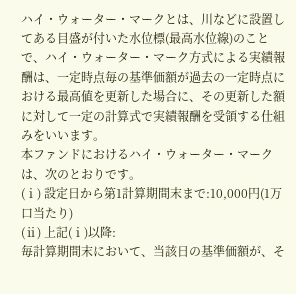ハイ・ウォーター・マークとは、川などに設置してある目盛が付いた水位標(最高水位線)のことで、ハイ・ウォーター・マーク方式による実績報酬は、一定時点毎の基準価額が過去の一定時点における最高値を更新した場合に、その更新した額に対して一定の計算式で実績報酬を受領する仕組みをいいます。
本ファンドにおけるハイ・ウォーター・マークは、次のとおりです。
(ⅰ) 設定日から第1計算期間末まで:10,000円(1万口当たり)
(ⅱ) 上記(ⅰ)以降:
毎計算期間末において、当該日の基準価額が、そ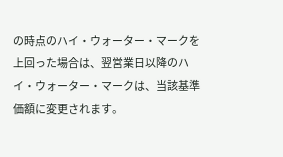の時点のハイ・ウォーター・マークを上回った場合は、翌営業日以降のハイ・ウォーター・マークは、当該基準価額に変更されます。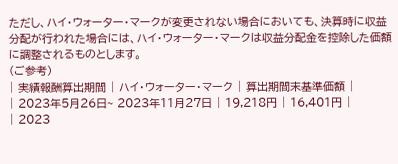ただし、ハイ・ウォーター・マークが変更されない場合においても、決算時に収益分配が行われた場合には、ハイ・ウォーター・マークは収益分配金を控除した価額に調整されるものとします。
(ご参考)
| 実績報酬算出期間 | ハイ・ウォーター・マーク | 算出期間末基準価額 |
| 2023年5月26日~ 2023年11月27日 | 19,218円 | 16,401円 |
| 2023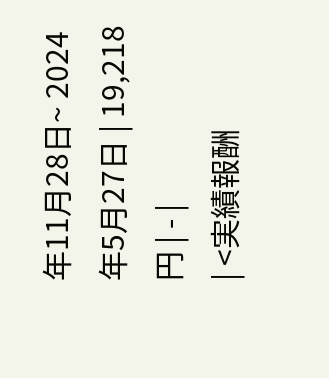年11月28日~ 2024年5月27日 | 19,218円 | - |
| <実績報酬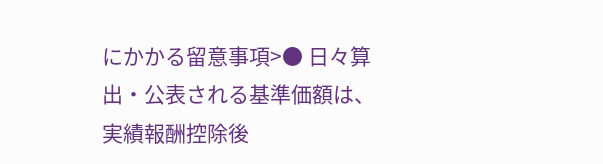にかかる留意事項>● 日々算出・公表される基準価額は、実績報酬控除後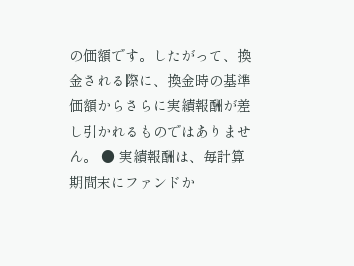の価額です。したがって、換金される際に、換金時の基準価額からさらに実績報酬が差し引かれるものではありません。 ● 実績報酬は、毎計算期間末にファンドか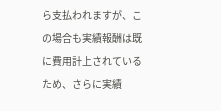ら支払われますが、この場合も実績報酬は既に費用計上されているため、さらに実績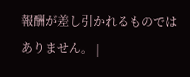報酬が差し引かれるものではありません。 |